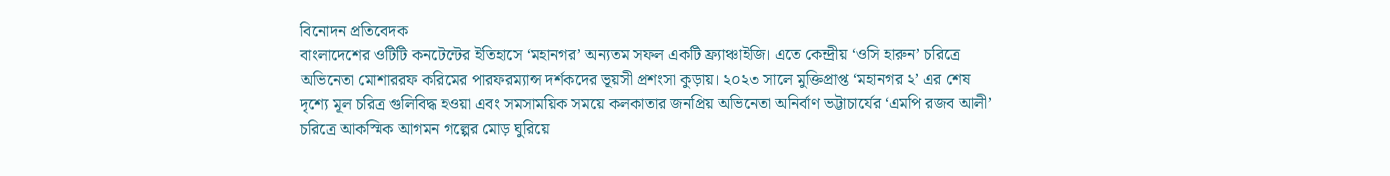বিনোদন প্রতিবেদক
বাংলাদেশের ওটিটি কনটেন্টের ইতিহাসে ‘মহানগর’ অন্যতম সফল একটি ফ্র্যাঞ্চাইজি। এতে কেন্দ্রীয় ‘ওসি হারুন’ চরিত্রে অভিনেতা মোশাররফ করিমের পারফরম্যান্স দর্শকদের ভূয়সী প্রশংসা কুড়ায়। ২০২৩ সালে মুক্তিপ্রাপ্ত ‘মহানগর ২’ এর শেষ দৃশ্যে মূল চরিত্র গুলিবিদ্ধ হওয়া এবং সমসাময়িক সময়ে কলকাতার জনপ্রিয় অভিনেতা অনির্বাণ ভট্টাচার্যের ‘এমপি রজব আলী’ চরিত্রে আকস্মিক আগমন গল্পের মোড় ঘুরিয়ে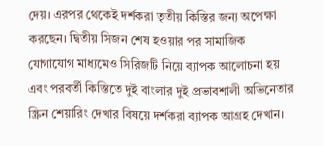দেয়। এরপর থেকেই দর্শকরা তৃতীয় কিস্তির জন্য অপেক্ষা করছেন। দ্বিতীয় সিজন শেষ হওয়ার পর সামাজিক যোগাযোগ মাধ্যমেও সিরিজটি নিয়ে ব্যাপক আলোচনা হয় এবং পরবর্তী কিস্তিতে দুই বাংলার দুই প্রভাবশালী অভিনেতার স্ক্রিন শেয়ারিং দেখার বিষয়ে দর্শকরা ব্যাপক আগ্রহ দেখান।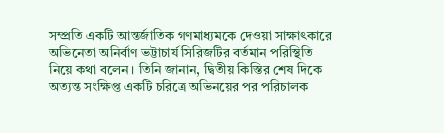সম্প্রতি একটি আন্তর্জাতিক গণমাধ্যমকে দেওয়া সাক্ষাৎকারে অভিনেতা অনির্বাণ ভট্টাচার্য সিরিজটির বর্তমান পরিস্থিতি নিয়ে কথা বলেন। তিনি জানান, দ্বিতীয় কিস্তির শেষ দিকে অত্যন্ত সংক্ষিপ্ত একটি চরিত্রে অভিনয়ের পর পরিচালক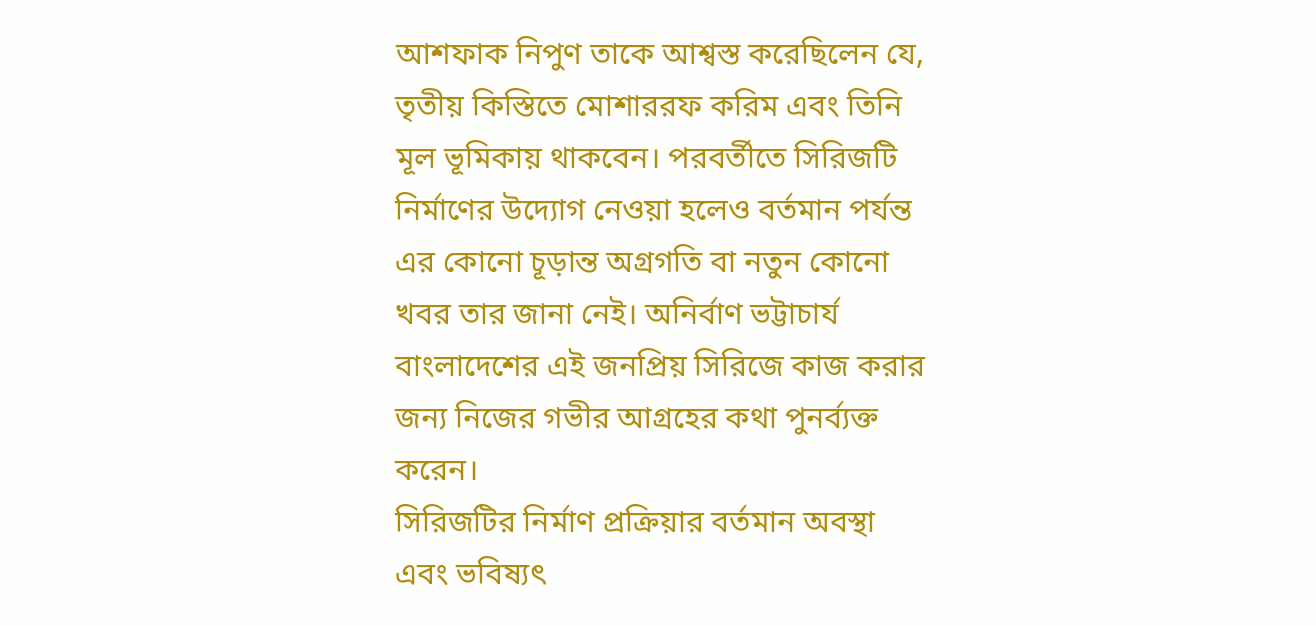আশফাক নিপুণ তাকে আশ্বস্ত করেছিলেন যে, তৃতীয় কিস্তিতে মোশাররফ করিম এবং তিনি মূল ভূমিকায় থাকবেন। পরবর্তীতে সিরিজটি নির্মাণের উদ্যোগ নেওয়া হলেও বর্তমান পর্যন্ত এর কোনো চূড়ান্ত অগ্রগতি বা নতুন কোনো খবর তার জানা নেই। অনির্বাণ ভট্টাচার্য বাংলাদেশের এই জনপ্রিয় সিরিজে কাজ করার জন্য নিজের গভীর আগ্রহের কথা পুনর্ব্যক্ত করেন।
সিরিজটির নির্মাণ প্রক্রিয়ার বর্তমান অবস্থা এবং ভবিষ্যৎ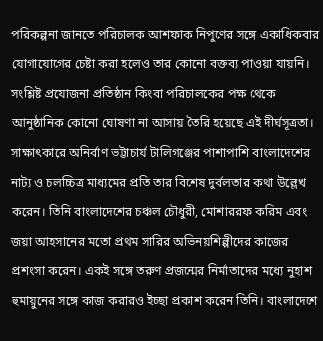পরিকল্পনা জানতে পরিচালক আশফাক নিপুণের সঙ্গে একাধিকবার যোগাযোগের চেষ্টা করা হলেও তার কোনো বক্তব্য পাওয়া যায়নি। সংশ্লিষ্ট প্রযোজনা প্রতিষ্ঠান কিংবা পরিচালকের পক্ষ থেকে আনুষ্ঠানিক কোনো ঘোষণা না আসায় তৈরি হয়েছে এই দীর্ঘসূত্রতা।
সাক্ষাৎকারে অনির্বাণ ভট্টাচার্য টালিগঞ্জের পাশাপাশি বাংলাদেশের নাট্য ও চলচ্চিত্র মাধ্যমের প্রতি তার বিশেষ দুর্বলতার কথা উল্লেখ করেন। তিনি বাংলাদেশের চঞ্চল চৌধুরী, মোশাররফ করিম এবং জয়া আহসানের মতো প্রথম সারির অভিনয়শিল্পীদের কাজের প্রশংসা করেন। একই সঙ্গে তরুণ প্রজন্মের নির্মাতাদের মধ্যে নুহাশ হুমায়ুনের সঙ্গে কাজ করারও ইচ্ছা প্রকাশ করেন তিনি। বাংলাদেশে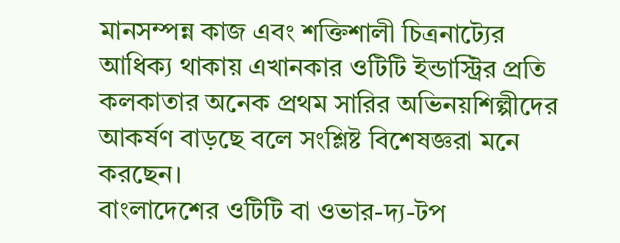মানসম্পন্ন কাজ এবং শক্তিশালী চিত্রনাট্যের আধিক্য থাকায় এখানকার ওটিটি ইন্ডাস্ট্রির প্রতি কলকাতার অনেক প্রথম সারির অভিনয়শিল্পীদের আকর্ষণ বাড়ছে বলে সংশ্লিষ্ট বিশেষজ্ঞরা মনে করছেন।
বাংলাদেশের ওটিটি বা ওভার-দ্য-টপ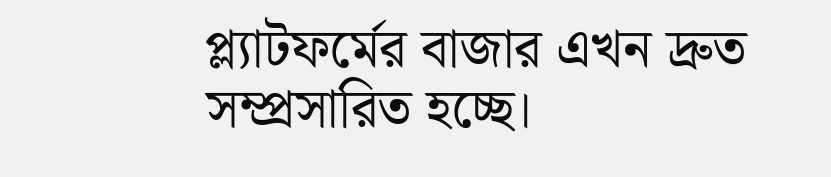প্ল্যাটফর্মের বাজার এখন দ্রুত সম্প্রসারিত হচ্ছে।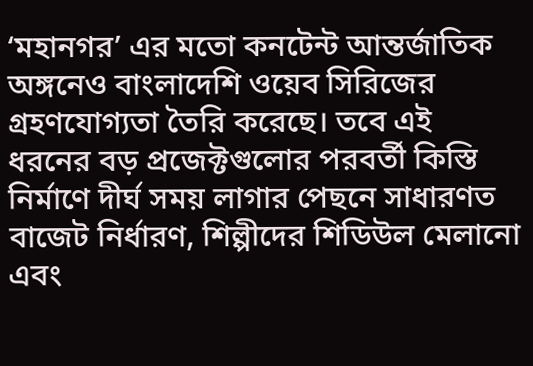‘মহানগর’ এর মতো কনটেন্ট আন্তর্জাতিক অঙ্গনেও বাংলাদেশি ওয়েব সিরিজের গ্রহণযোগ্যতা তৈরি করেছে। তবে এই ধরনের বড় প্রজেক্টগুলোর পরবর্তী কিস্তি নির্মাণে দীর্ঘ সময় লাগার পেছনে সাধারণত বাজেট নির্ধারণ, শিল্পীদের শিডিউল মেলানো এবং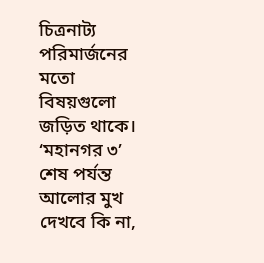চিত্রনাট্য পরিমার্জনের মতো বিষয়গুলো জড়িত থাকে। ‘মহানগর ৩’ শেষ পর্যন্ত আলোর মুখ দেখবে কি না,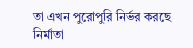তা এখন পুরোপুরি নির্ভর করছে নির্মাতা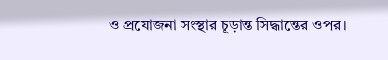ও প্রযোজনা সংস্থার চূড়ান্ত সিদ্ধান্তের ওপর।